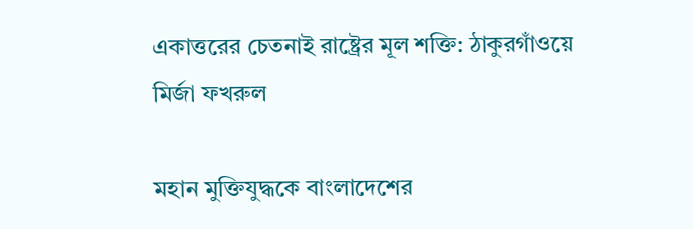একাত্তরের চেতনাই রাষ্ট্রের মূল শক্তি: ঠাকুরগাঁওয়ে মির্জা ফখরুল

মহান মুক্তিযুদ্ধকে বাংলাদেশের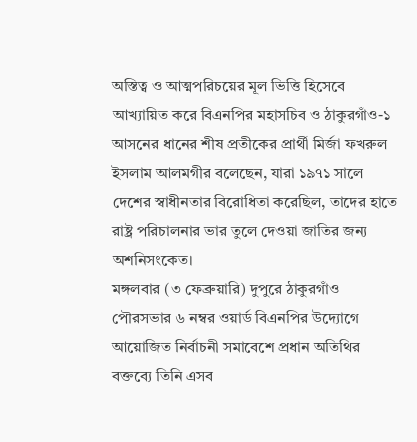অস্তিত্ব ও আত্মপরিচয়ের মূল ভিত্তি হিসেবে আখ্যায়িত করে বিএনপির মহাসচিব ও ঠাকুরগাঁও-১ আসনের ধানের শীষ প্রতীকের প্রার্থী মির্জা ফখরুল ইসলাম আলমগীর বলেছেন, যারা ১৯৭১ সালে দেশের স্বাধীনতার বিরোধিতা করেছিল, তাদের হাতে রাষ্ট্র পরিচালনার ভার তুলে দেওয়া জাতির জন্য অশনিসংকেত।
মঙ্গলবার (৩ ফেব্রুয়ারি) দুপুরে ঠাকুরগাঁও পৌরসভার ৬ নম্বর ওয়ার্ড বিএনপির উদ্যোগে আয়োজিত নির্বাচনী সমাবেশে প্রধান অতিথির বক্তব্যে তিনি এসব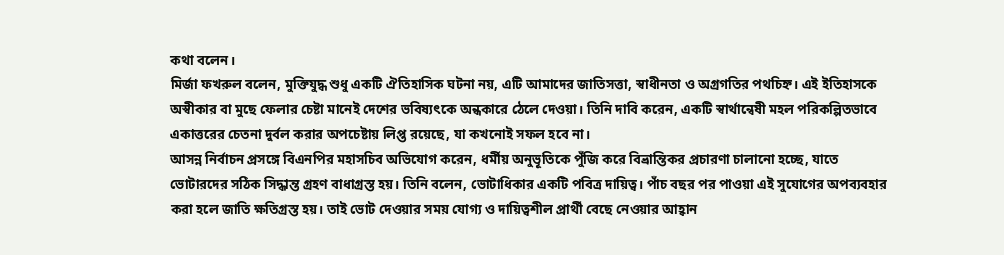কথা বলেন।
মির্জা ফখরুল বলেন, মুক্তিযুদ্ধ শুধু একটি ঐতিহাসিক ঘটনা নয়, এটি আমাদের জাতিসত্তা, স্বাধীনতা ও অগ্রগতির পথচিহ্ন। এই ইতিহাসকে অস্বীকার বা মুছে ফেলার চেষ্টা মানেই দেশের ভবিষ্যৎকে অন্ধকারে ঠেলে দেওয়া। তিনি দাবি করেন, একটি স্বার্থান্বেষী মহল পরিকল্পিতভাবে একাত্তরের চেতনা দুর্বল করার অপচেষ্টায় লিপ্ত রয়েছে, যা কখনোই সফল হবে না।
আসন্ন নির্বাচন প্রসঙ্গে বিএনপির মহাসচিব অভিযোগ করেন, ধর্মীয় অনুভূতিকে পুঁজি করে বিভ্রান্তিকর প্রচারণা চালানো হচ্ছে, যাতে ভোটারদের সঠিক সিদ্ধান্ত গ্রহণ বাধাগ্রস্ত হয়। তিনি বলেন, ভোটাধিকার একটি পবিত্র দায়িত্ব। পাঁচ বছর পর পাওয়া এই সুযোগের অপব্যবহার করা হলে জাতি ক্ষতিগ্রস্ত হয়। তাই ভোট দেওয়ার সময় যোগ্য ও দায়িত্বশীল প্রার্থী বেছে নেওয়ার আহ্বান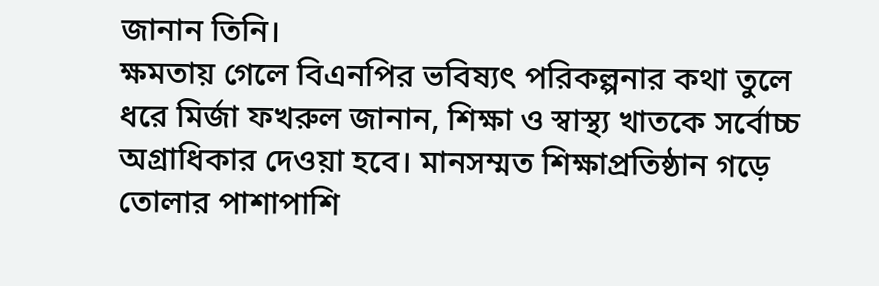জানান তিনি।
ক্ষমতায় গেলে বিএনপির ভবিষ্যৎ পরিকল্পনার কথা তুলে ধরে মির্জা ফখরুল জানান, শিক্ষা ও স্বাস্থ্য খাতকে সর্বোচ্চ অগ্রাধিকার দেওয়া হবে। মানসম্মত শিক্ষাপ্রতিষ্ঠান গড়ে তোলার পাশাপাশি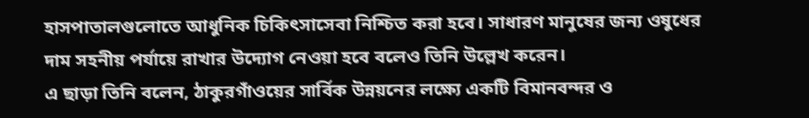হাসপাতালগুলোতে আধুনিক চিকিৎসাসেবা নিশ্চিত করা হবে। সাধারণ মানুষের জন্য ওষুধের দাম সহনীয় পর্যায়ে রাখার উদ্যোগ নেওয়া হবে বলেও তিনি উল্লেখ করেন।
এ ছাড়া তিনি বলেন, ঠাকুরগাঁওয়ের সার্বিক উন্নয়নের লক্ষ্যে একটি বিমানবন্দর ও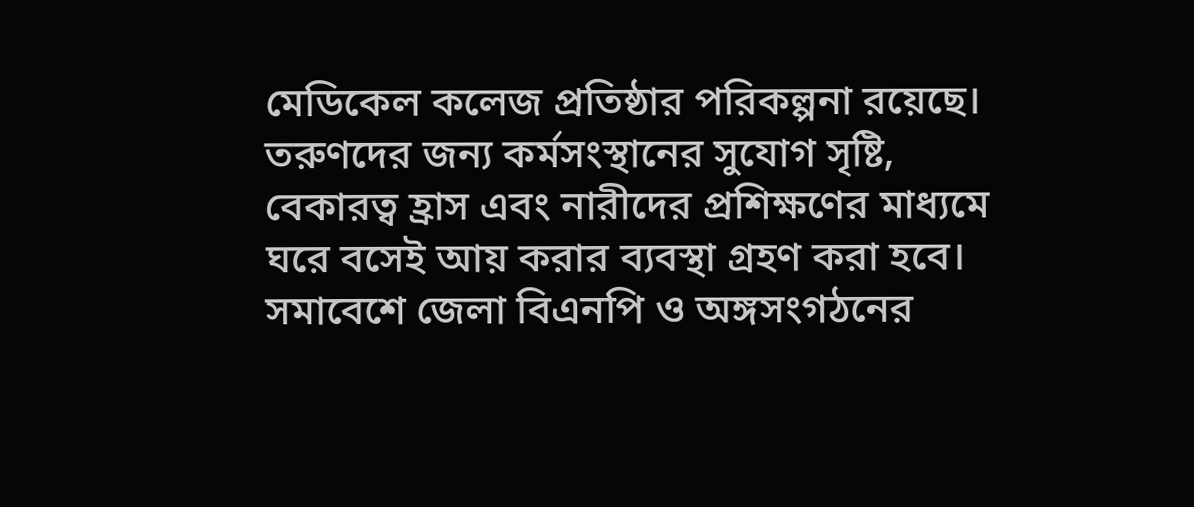মেডিকেল কলেজ প্রতিষ্ঠার পরিকল্পনা রয়েছে। তরুণদের জন্য কর্মসংস্থানের সুযোগ সৃষ্টি, বেকারত্ব হ্রাস এবং নারীদের প্রশিক্ষণের মাধ্যমে ঘরে বসেই আয় করার ব্যবস্থা গ্রহণ করা হবে।
সমাবেশে জেলা বিএনপি ও অঙ্গসংগঠনের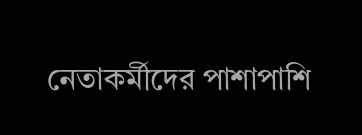নেতাকর্মীদের পাশাপাশি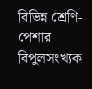বিভিন্ন শ্রেণি-পেশার বিপুলসংখ্যক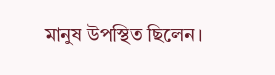মানুষ উপস্থিত ছিলেন।